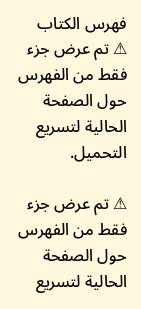فهرس الكتاب
⚠ تم عرض جزء فقط من الفهرس حول الصفحة الحالية لتسريع التحميل.

⚠ تم عرض جزء فقط من الفهرس حول الصفحة الحالية لتسريع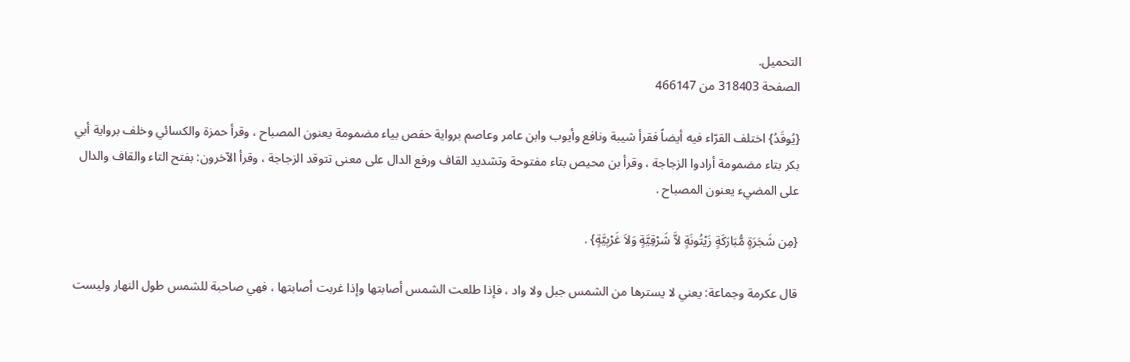التحميل.
الصفحة 318403 من 466147

{يُوقَدُ} اختلف القرّاء فيه أيضاً فقرأ شيبة ونافع وأيوب وابن عامر وعاصم برواية حفص بياء مضمومة يعنون المصباح ، وقرأ حمزة والكسائي وخلف برواية أبي بكر بتاء مضمومة أرادوا الزجاجة ، وقرأ بن محيص بتاء مفتوحة وتشديد القاف ورفع الدال على معنى تتوقد الزجاجة ، وقرأ الآخرون: بفتح التاء والقاف والدال على المضيء يعنون المصباح .

{مِن شَجَرَةٍ مُّبَارَكَةٍ زَيْتُونَةٍ لاَّ شَرْقِيَّةٍ وَلاَ غَرْبِيَّةٍ} .

قال عكرمة وجماعة: يعني لا يسترها من الشمس جبل ولا واد ، فإذا طلعت الشمس أصابتها وإذا غربت أصابتها ، فهي صاحبة للشمس طول النهار وليست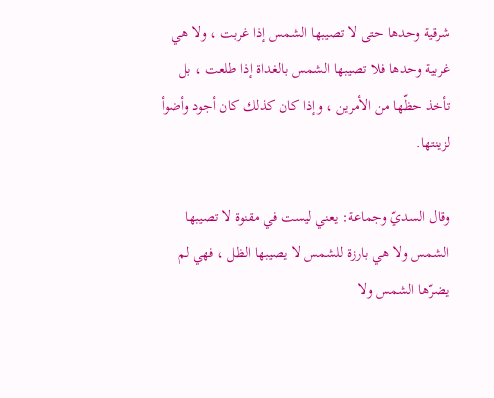شرقية وحدها حتى لا تصيبها الشمس إذا غربت ، ولا هي غربية وحدها فلا تصيبها الشمس بالغداة إذا طلعت ، بل تأخذ حظّها من الأمرين ، وإذا كان كذلك كان أجود وأضوأ لزينتها.

وقال السديّ وجماعة: يعني ليست في مقنوة لا تصيبها الشمس ولا هي بارزة للشمس لا يصيبها الظل ، فهي لم يضرّها الشمس ولا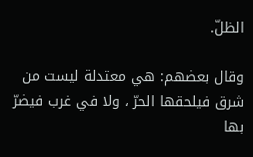الظلّ.

وقال بعضهم: هي معتدلة ليست من شرق فيلحقها الحرّ ، ولا في غرب فيضرّ بها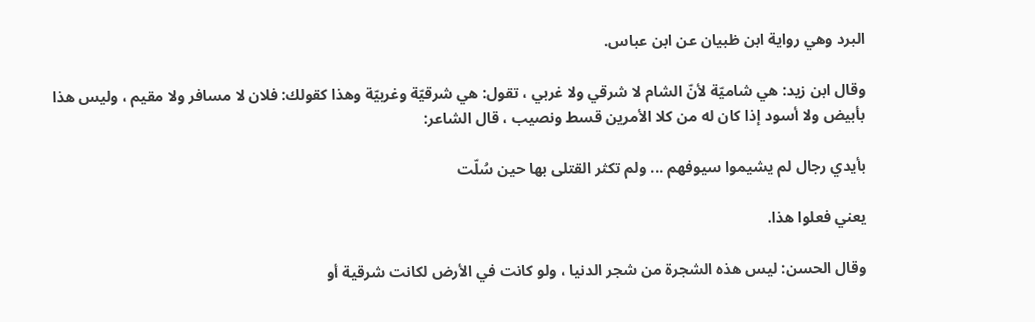البرد وهي رواية ابن ظبيان عن ابن عباس.

وقال ابن زيد: هي شاميّة لأنّ الشام لا شرقي ولا غربي ، تقول: هي شرقيّة وغربيّة وهذا كقولك: فلان لا مسافر ولا مقيم ، وليس هذا بأبيض ولا أسود إذا كان له من كلا الأمرين قسط ونصيب ، قال الشاعر:

بأيدي رجال لم يشيموا سيوفهم ... ولم تكثر القتلى بها حين سُلّت

يعني فعلوا هذا.

وقال الحسن: ليس هذه الشجرة من شجر الدنيا ، ولو كانت في الأرض لكانت شرقية أو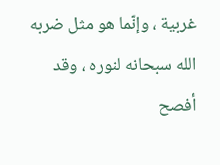غربية ، وإنّما هو مثل ضربه الله سبحانه لنوره ، وقد أفصح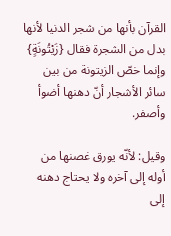القرآن بأنها من شجر الدنيا لأنها بدل من الشجرة فقال {زَيْتُونَةٍ} وإنما خصّ الزيتونة من بين سائر الأشجار أنّ دهنها أضوأ وأصفر.

وقيل: لأنّه يورق غصنها من أوله إلى آخره ولا يحتاج دهنه إلى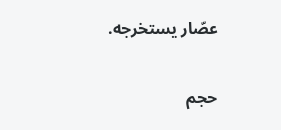عصّار يستخرجه.

حجم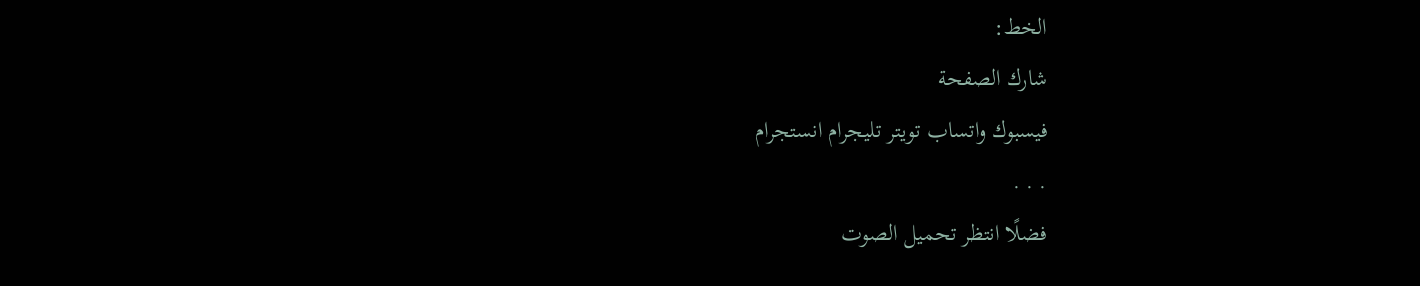الخط:
شارك الصفحة
فيسبوك واتساب تويتر تليجرام انستجرام
. . .
فضلًا انتظر تحميل الصوت